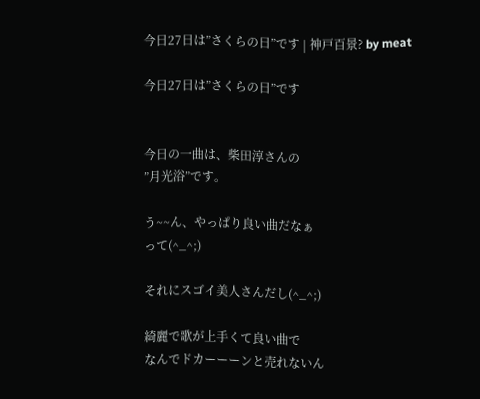今日27日は”さくらの日”です | 神戸百景? by meat

今日27日は”さくらの日”です


今日の一曲は、柴田淳さんの
”月光浴”です。

う~~ん、やっぱり良い曲だなぁ
って(^_^;)

それにスゴイ美人さんだし(^_^;)

綺麗で歌が上手くて良い曲で
なんでドカーーーンと売れないん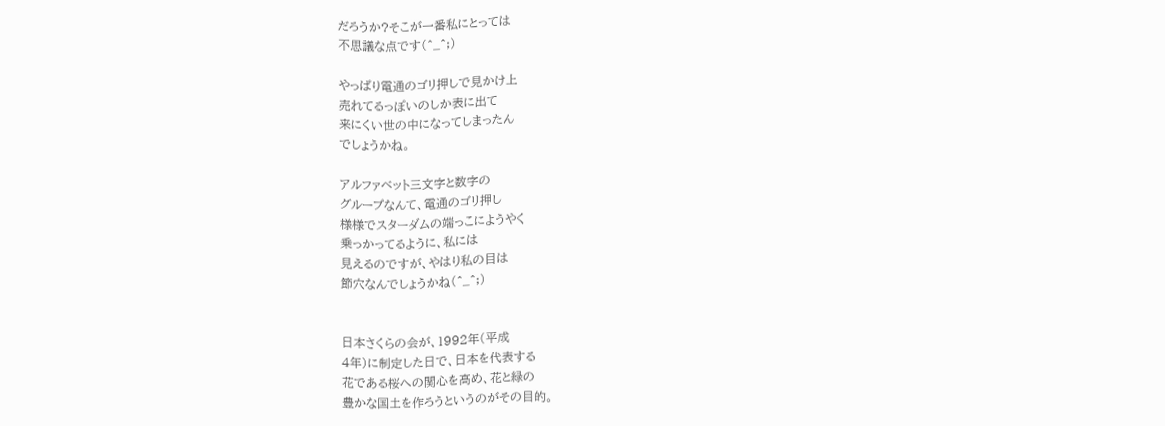だろうか?そこが一番私にとっては
不思議な点です(^_^;)

やっぱり電通のゴリ押しで見かけ上
売れてるっぽいのしか表に出て
来にくい世の中になってしまったん
でしょうかね。

アルファベット三文字と数字の
グループなんて、電通のゴリ押し
様様でスターダムの端っこにようやく
乗っかってるように、私には
見えるのですが、やはり私の目は
節穴なんでしょうかね(^_^;)


日本さくらの会が、1992年(平成
4年)に制定した日で、日本を代表する
花である桜への関心を高め、花と緑の
豊かな国土を作ろうというのがその目的。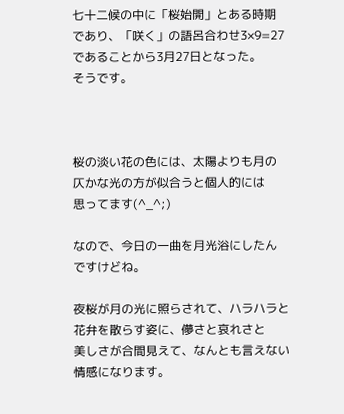七十二候の中に「桜始開」とある時期
であり、「咲く」の語呂合わせ3×9=27
であることから3月27日となった。
そうです。



桜の淡い花の色には、太陽よりも月の
仄かな光の方が似合うと個人的には
思ってます(^_^;)

なので、今日の一曲を月光浴にしたん
ですけどね。

夜桜が月の光に照らされて、ハラハラと
花弁を散らす姿に、儚さと哀れさと
美しさが合間見えて、なんとも言えない
情感になります。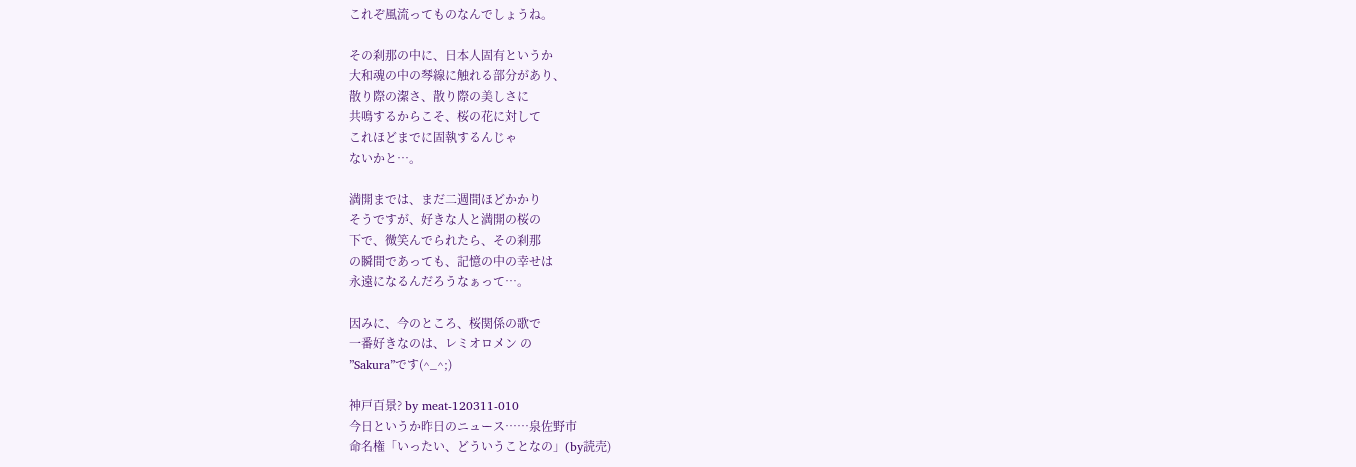これぞ風流ってものなんでしょうね。

その刹那の中に、日本人固有というか
大和魂の中の琴線に触れる部分があり、
散り際の潔さ、散り際の美しさに
共鳴するからこそ、桜の花に対して
これほどまでに固執するんじゃ
ないかと…。

満開までは、まだ二週間ほどかかり
そうですが、好きな人と満開の桜の
下で、微笑んでられたら、その刹那
の瞬間であっても、記憶の中の幸せは
永遠になるんだろうなぁって…。

因みに、今のところ、桜関係の歌で
一番好きなのは、レミオロメン の
”Sakura”です(^_^;)

神戸百景? by meat-120311-010
今日というか昨日のニュース……泉佐野市
命名権「いったい、どういうことなの」(by読売)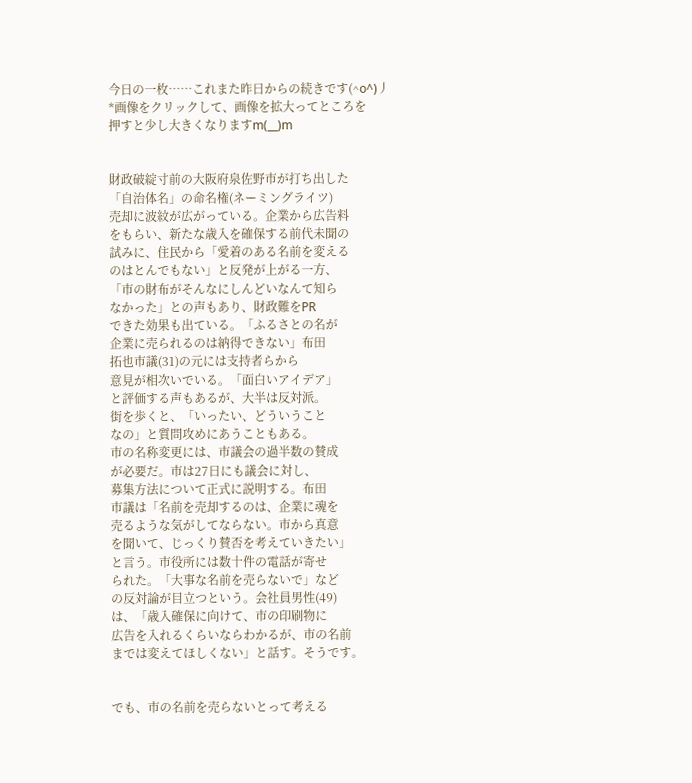今日の一枚……これまた昨日からの続きです(^o^)丿
*画像をクリックして、画像を拡大ってところを
押すと少し大きくなりますm(__)m


財政破綻寸前の大阪府泉佐野市が打ち出した
「自治体名」の命名権(ネーミングライツ)
売却に波紋が広がっている。企業から広告料
をもらい、新たな歳入を確保する前代未聞の
試みに、住民から「愛着のある名前を変える
のはとんでもない」と反発が上がる一方、
「市の財布がそんなにしんどいなんて知ら
なかった」との声もあり、財政難をPR
できた効果も出ている。「ふるさとの名が
企業に売られるのは納得できない」布田
拓也市議(31)の元には支持者らから
意見が相次いでいる。「面白いアイデア」
と評価する声もあるが、大半は反対派。
街を歩くと、「いったい、どういうこと
なの」と質問攻めにあうこともある。
市の名称変更には、市議会の過半数の賛成
が必要だ。市は27日にも議会に対し、
募集方法について正式に説明する。布田
市議は「名前を売却するのは、企業に魂を
売るような気がしてならない。市から真意
を聞いて、じっくり賛否を考えていきたい」
と言う。市役所には数十件の電話が寄せ
られた。「大事な名前を売らないで」など
の反対論が目立つという。会社員男性(49)
は、「歳入確保に向けて、市の印刷物に
広告を入れるくらいならわかるが、市の名前
までは変えてほしくない」と話す。そうです。


でも、市の名前を売らないとって考える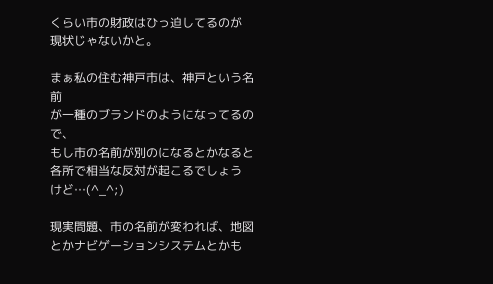くらい市の財政はひっ迫してるのが
現状じゃないかと。

まぁ私の住む神戸市は、神戸という名前
が一種のブランドのようになってるので、
もし市の名前が別のになるとかなると
各所で相当な反対が起こるでしょう
けど…(^_^;)

現実問題、市の名前が変われば、地図
とかナビゲーションシステムとかも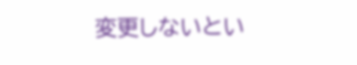変更しないとい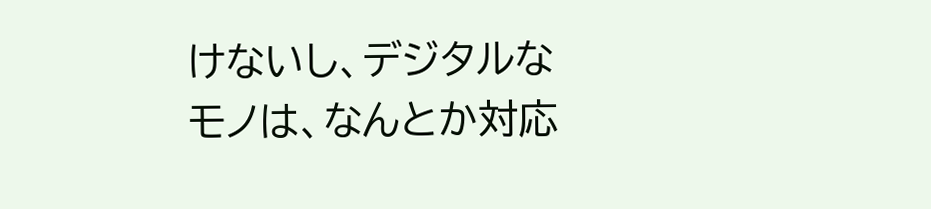けないし、デジタルな
モノは、なんとか対応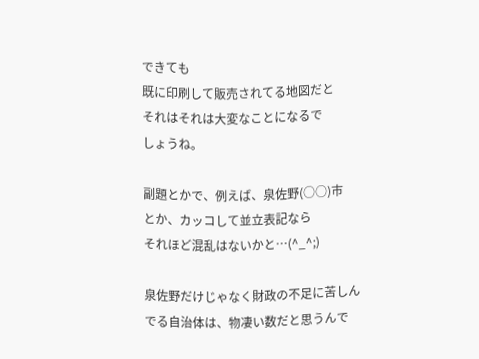できても
既に印刷して販売されてる地図だと
それはそれは大変なことになるで
しょうね。

副題とかで、例えば、泉佐野(○○)市
とか、カッコして並立表記なら
それほど混乱はないかと…(^_^;)

泉佐野だけじゃなく財政の不足に苦しん
でる自治体は、物凄い数だと思うんで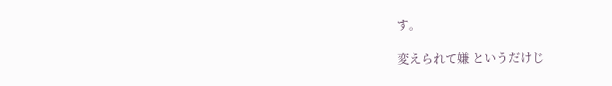す。

変えられて嫌 というだけじ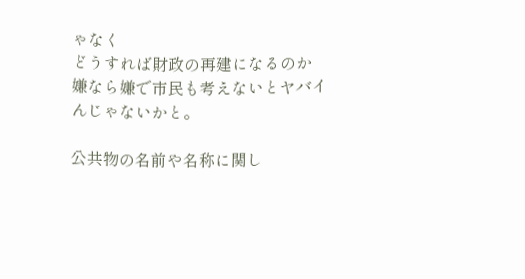ゃなく
どうすれば財政の再建になるのか
嫌なら嫌で市民も考えないとヤバイ
んじゃないかと。

公共物の名前や名称に関し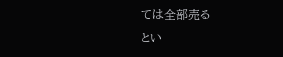ては全部売る
とい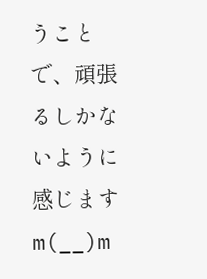うことで、頑張るしかないように
感じますm(__)m